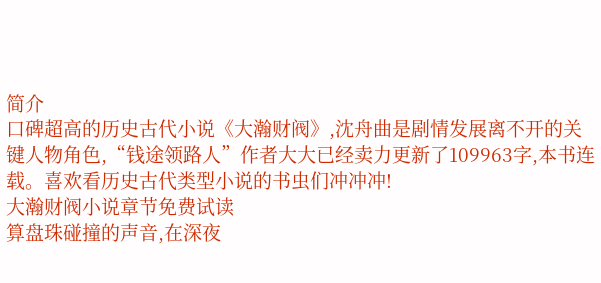简介
口碑超高的历史古代小说《大瀚财阀》,沈舟曲是剧情发展离不开的关键人物角色,“钱途领路人”作者大大已经卖力更新了109963字,本书连载。喜欢看历史古代类型小说的书虫们冲冲冲!
大瀚财阀小说章节免费试读
算盘珠碰撞的声音,在深夜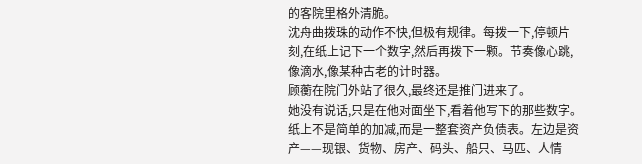的客院里格外清脆。
沈舟曲拨珠的动作不快,但极有规律。每拨一下,停顿片刻,在纸上记下一个数字,然后再拨下一颗。节奏像心跳,像滴水,像某种古老的计时器。
顾蘅在院门外站了很久,最终还是推门进来了。
她没有说话,只是在他对面坐下,看着他写下的那些数字。
纸上不是简单的加减,而是一整套资产负债表。左边是资产——现银、货物、房产、码头、船只、马匹、人情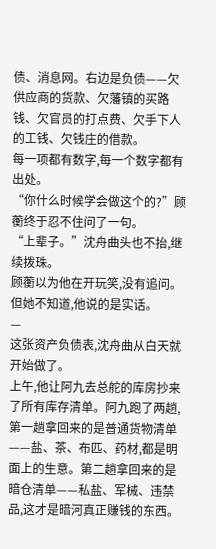债、消息网。右边是负债——欠供应商的货款、欠藩镇的买路钱、欠官员的打点费、欠手下人的工钱、欠钱庄的借款。
每一项都有数字,每一个数字都有出处。
“你什么时候学会做这个的?”顾蘅终于忍不住问了一句。
“上辈子。”沈舟曲头也不抬,继续拨珠。
顾蘅以为他在开玩笑,没有追问。
但她不知道,他说的是实话。
—
这张资产负债表,沈舟曲从白天就开始做了。
上午,他让阿九去总舵的库房抄来了所有库存清单。阿九跑了两趟,第一趟拿回来的是普通货物清单——盐、茶、布匹、药材,都是明面上的生意。第二趟拿回来的是暗仓清单——私盐、军械、违禁品,这才是暗河真正赚钱的东西。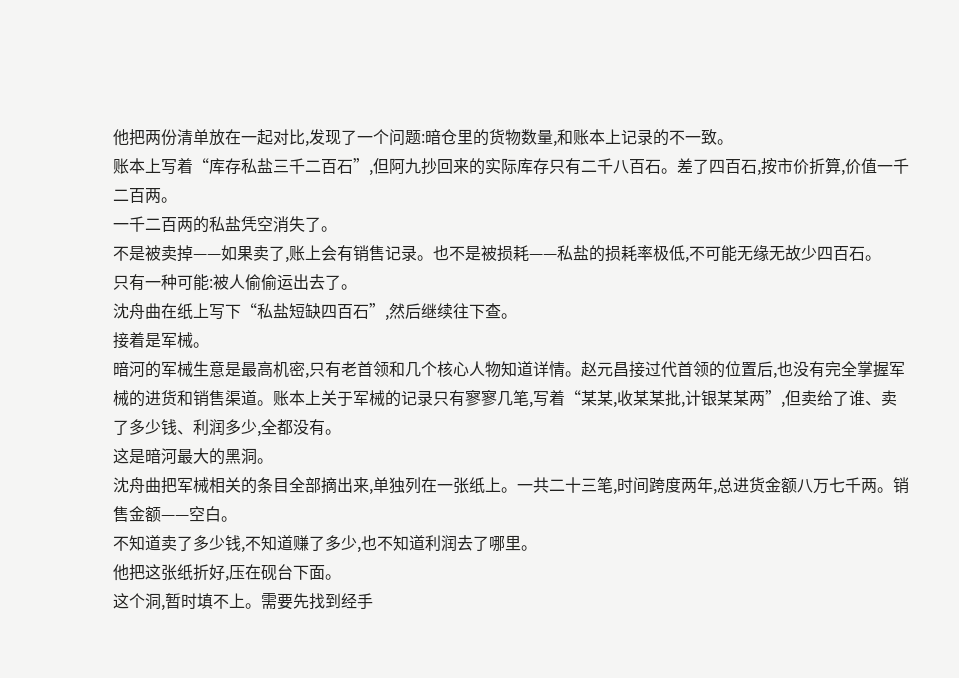他把两份清单放在一起对比,发现了一个问题:暗仓里的货物数量,和账本上记录的不一致。
账本上写着“库存私盐三千二百石”,但阿九抄回来的实际库存只有二千八百石。差了四百石,按市价折算,价值一千二百两。
一千二百两的私盐凭空消失了。
不是被卖掉——如果卖了,账上会有销售记录。也不是被损耗——私盐的损耗率极低,不可能无缘无故少四百石。
只有一种可能:被人偷偷运出去了。
沈舟曲在纸上写下“私盐短缺四百石”,然后继续往下查。
接着是军械。
暗河的军械生意是最高机密,只有老首领和几个核心人物知道详情。赵元昌接过代首领的位置后,也没有完全掌握军械的进货和销售渠道。账本上关于军械的记录只有寥寥几笔,写着“某某,收某某批,计银某某两”,但卖给了谁、卖了多少钱、利润多少,全都没有。
这是暗河最大的黑洞。
沈舟曲把军械相关的条目全部摘出来,单独列在一张纸上。一共二十三笔,时间跨度两年,总进货金额八万七千两。销售金额——空白。
不知道卖了多少钱,不知道赚了多少,也不知道利润去了哪里。
他把这张纸折好,压在砚台下面。
这个洞,暂时填不上。需要先找到经手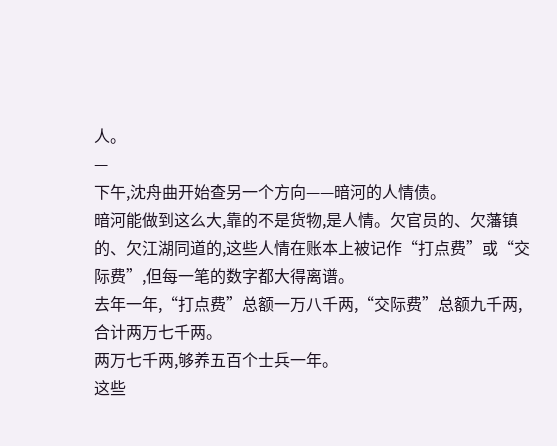人。
—
下午,沈舟曲开始查另一个方向——暗河的人情债。
暗河能做到这么大,靠的不是货物,是人情。欠官员的、欠藩镇的、欠江湖同道的,这些人情在账本上被记作“打点费”或“交际费”,但每一笔的数字都大得离谱。
去年一年,“打点费”总额一万八千两,“交际费”总额九千两,合计两万七千两。
两万七千两,够养五百个士兵一年。
这些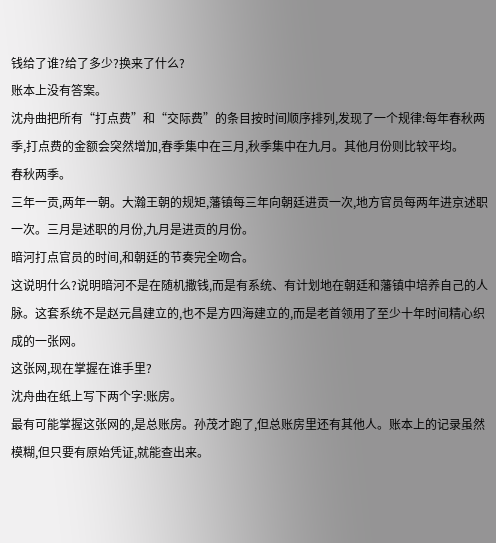钱给了谁?给了多少?换来了什么?
账本上没有答案。
沈舟曲把所有“打点费”和“交际费”的条目按时间顺序排列,发现了一个规律:每年春秋两季,打点费的金额会突然增加,春季集中在三月,秋季集中在九月。其他月份则比较平均。
春秋两季。
三年一贡,两年一朝。大瀚王朝的规矩,藩镇每三年向朝廷进贡一次,地方官员每两年进京述职一次。三月是述职的月份,九月是进贡的月份。
暗河打点官员的时间,和朝廷的节奏完全吻合。
这说明什么?说明暗河不是在随机撒钱,而是有系统、有计划地在朝廷和藩镇中培养自己的人脉。这套系统不是赵元昌建立的,也不是方四海建立的,而是老首领用了至少十年时间精心织成的一张网。
这张网,现在掌握在谁手里?
沈舟曲在纸上写下两个字:账房。
最有可能掌握这张网的,是总账房。孙茂才跑了,但总账房里还有其他人。账本上的记录虽然模糊,但只要有原始凭证,就能查出来。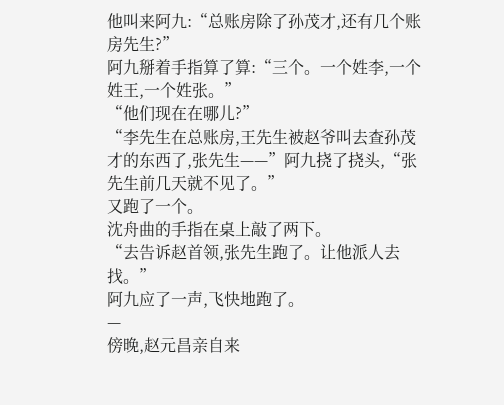他叫来阿九:“总账房除了孙茂才,还有几个账房先生?”
阿九掰着手指算了算:“三个。一个姓李,一个姓王,一个姓张。”
“他们现在在哪儿?”
“李先生在总账房,王先生被赵爷叫去查孙茂才的东西了,张先生——”阿九挠了挠头,“张先生前几天就不见了。”
又跑了一个。
沈舟曲的手指在桌上敲了两下。
“去告诉赵首领,张先生跑了。让他派人去找。”
阿九应了一声,飞快地跑了。
—
傍晚,赵元昌亲自来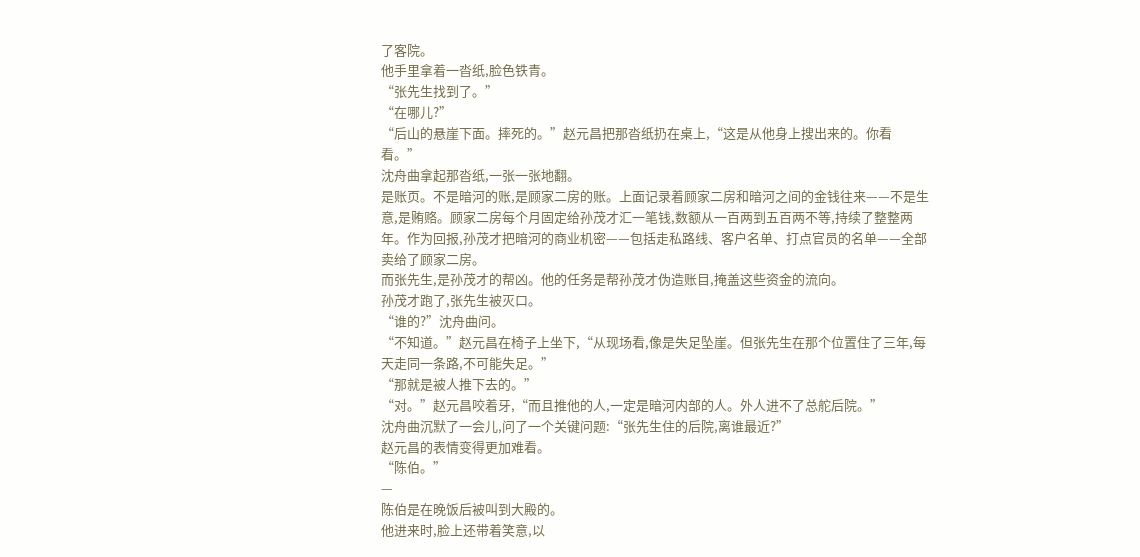了客院。
他手里拿着一沓纸,脸色铁青。
“张先生找到了。”
“在哪儿?”
“后山的悬崖下面。摔死的。”赵元昌把那沓纸扔在桌上,“这是从他身上搜出来的。你看看。”
沈舟曲拿起那沓纸,一张一张地翻。
是账页。不是暗河的账,是顾家二房的账。上面记录着顾家二房和暗河之间的金钱往来——不是生意,是贿赂。顾家二房每个月固定给孙茂才汇一笔钱,数额从一百两到五百两不等,持续了整整两年。作为回报,孙茂才把暗河的商业机密——包括走私路线、客户名单、打点官员的名单——全部卖给了顾家二房。
而张先生,是孙茂才的帮凶。他的任务是帮孙茂才伪造账目,掩盖这些资金的流向。
孙茂才跑了,张先生被灭口。
“谁的?”沈舟曲问。
“不知道。”赵元昌在椅子上坐下,“从现场看,像是失足坠崖。但张先生在那个位置住了三年,每天走同一条路,不可能失足。”
“那就是被人推下去的。”
“对。”赵元昌咬着牙,“而且推他的人,一定是暗河内部的人。外人进不了总舵后院。”
沈舟曲沉默了一会儿,问了一个关键问题:“张先生住的后院,离谁最近?”
赵元昌的表情变得更加难看。
“陈伯。”
—
陈伯是在晚饭后被叫到大殿的。
他进来时,脸上还带着笑意,以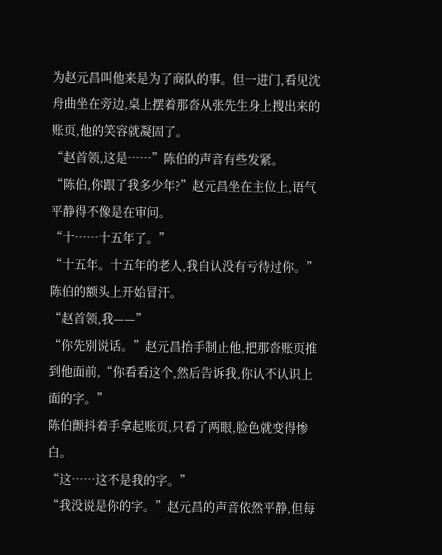为赵元昌叫他来是为了商队的事。但一进门,看见沈舟曲坐在旁边,桌上摆着那沓从张先生身上搜出来的账页,他的笑容就凝固了。
“赵首领,这是……”陈伯的声音有些发紧。
“陈伯,你跟了我多少年?”赵元昌坐在主位上,语气平静得不像是在审问。
“十……十五年了。”
“十五年。十五年的老人,我自认没有亏待过你。”
陈伯的额头上开始冒汗。
“赵首领,我——”
“你先别说话。”赵元昌抬手制止他,把那沓账页推到他面前,“你看看这个,然后告诉我,你认不认识上面的字。”
陈伯颤抖着手拿起账页,只看了两眼,脸色就变得惨白。
“这……这不是我的字。”
“我没说是你的字。”赵元昌的声音依然平静,但每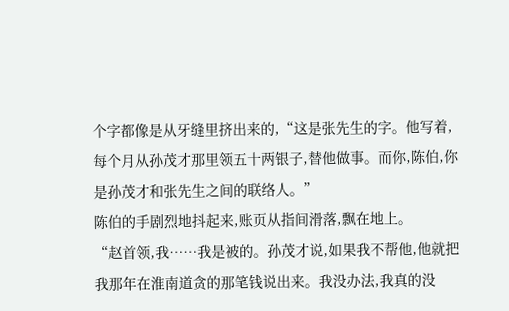个字都像是从牙缝里挤出来的,“这是张先生的字。他写着,每个月从孙茂才那里领五十两银子,替他做事。而你,陈伯,你是孙茂才和张先生之间的联络人。”
陈伯的手剧烈地抖起来,账页从指间滑落,飘在地上。
“赵首领,我……我是被的。孙茂才说,如果我不帮他,他就把我那年在淮南道贪的那笔钱说出来。我没办法,我真的没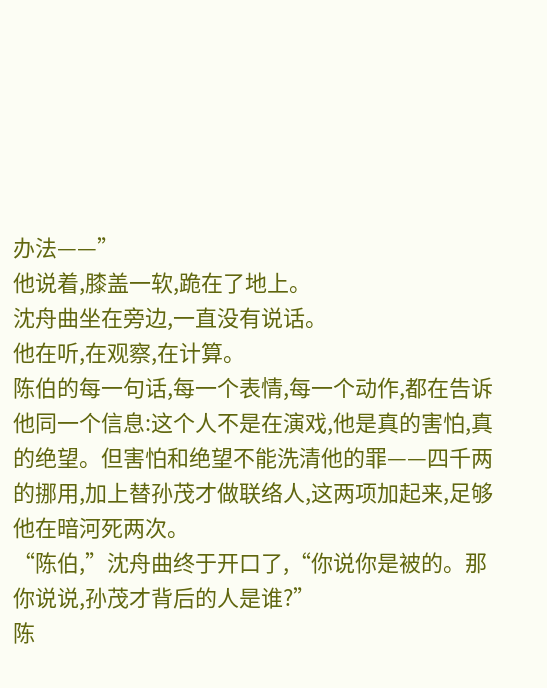办法——”
他说着,膝盖一软,跪在了地上。
沈舟曲坐在旁边,一直没有说话。
他在听,在观察,在计算。
陈伯的每一句话,每一个表情,每一个动作,都在告诉他同一个信息:这个人不是在演戏,他是真的害怕,真的绝望。但害怕和绝望不能洗清他的罪——四千两的挪用,加上替孙茂才做联络人,这两项加起来,足够他在暗河死两次。
“陈伯,”沈舟曲终于开口了,“你说你是被的。那你说说,孙茂才背后的人是谁?”
陈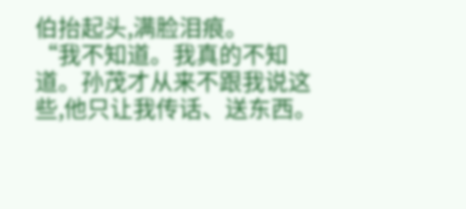伯抬起头,满脸泪痕。
“我不知道。我真的不知道。孙茂才从来不跟我说这些,他只让我传话、送东西。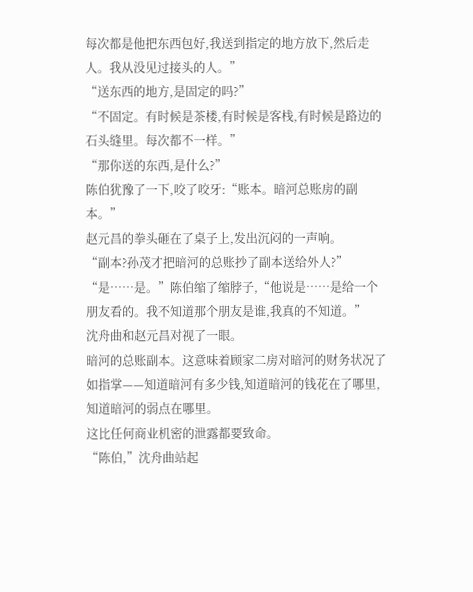每次都是他把东西包好,我送到指定的地方放下,然后走人。我从没见过接头的人。”
“送东西的地方,是固定的吗?”
“不固定。有时候是茶楼,有时候是客栈,有时候是路边的石头缝里。每次都不一样。”
“那你送的东西,是什么?”
陈伯犹豫了一下,咬了咬牙:“账本。暗河总账房的副本。”
赵元昌的拳头砸在了桌子上,发出沉闷的一声响。
“副本?孙茂才把暗河的总账抄了副本送给外人?”
“是……是。”陈伯缩了缩脖子,“他说是……是给一个朋友看的。我不知道那个朋友是谁,我真的不知道。”
沈舟曲和赵元昌对视了一眼。
暗河的总账副本。这意味着顾家二房对暗河的财务状况了如指掌——知道暗河有多少钱,知道暗河的钱花在了哪里,知道暗河的弱点在哪里。
这比任何商业机密的泄露都要致命。
“陈伯,”沈舟曲站起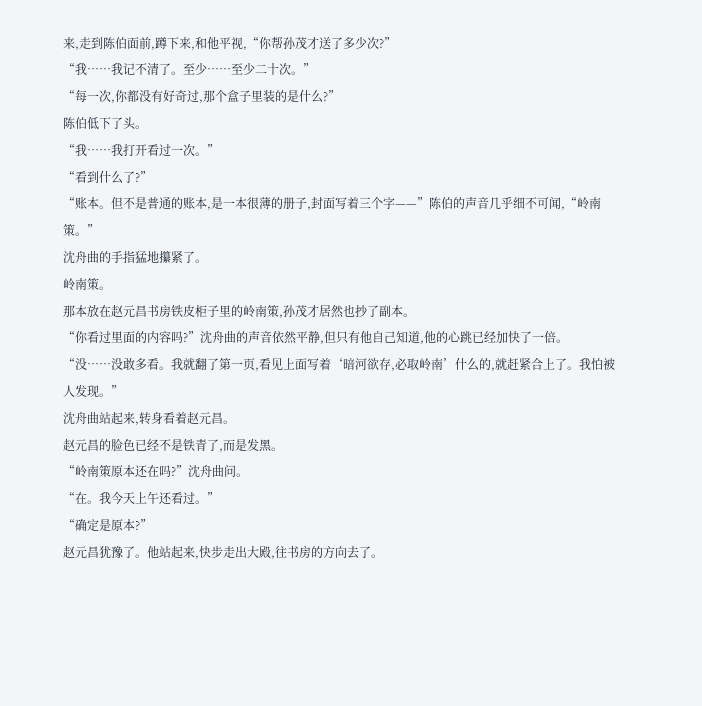来,走到陈伯面前,蹲下来,和他平视,“你帮孙茂才送了多少次?”
“我……我记不清了。至少……至少二十次。”
“每一次,你都没有好奇过,那个盒子里装的是什么?”
陈伯低下了头。
“我……我打开看过一次。”
“看到什么了?”
“账本。但不是普通的账本,是一本很薄的册子,封面写着三个字——”陈伯的声音几乎细不可闻,“岭南策。”
沈舟曲的手指猛地攥紧了。
岭南策。
那本放在赵元昌书房铁皮柜子里的岭南策,孙茂才居然也抄了副本。
“你看过里面的内容吗?”沈舟曲的声音依然平静,但只有他自己知道,他的心跳已经加快了一倍。
“没……没敢多看。我就翻了第一页,看见上面写着‘暗河欲存,必取岭南’什么的,就赶紧合上了。我怕被人发现。”
沈舟曲站起来,转身看着赵元昌。
赵元昌的脸色已经不是铁青了,而是发黑。
“岭南策原本还在吗?”沈舟曲问。
“在。我今天上午还看过。”
“确定是原本?”
赵元昌犹豫了。他站起来,快步走出大殿,往书房的方向去了。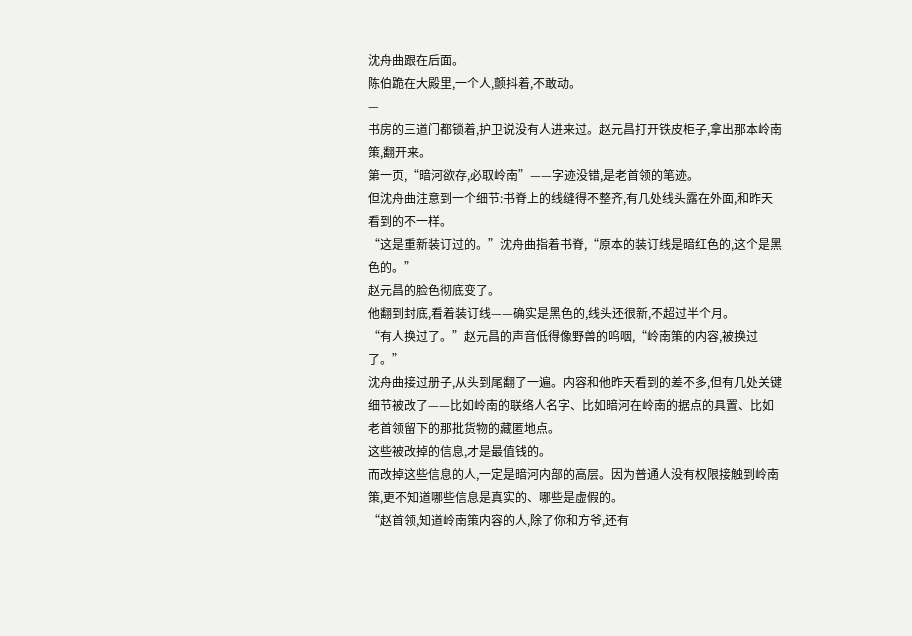沈舟曲跟在后面。
陈伯跪在大殿里,一个人,颤抖着,不敢动。
—
书房的三道门都锁着,护卫说没有人进来过。赵元昌打开铁皮柜子,拿出那本岭南策,翻开来。
第一页,“暗河欲存,必取岭南”——字迹没错,是老首领的笔迹。
但沈舟曲注意到一个细节:书脊上的线缝得不整齐,有几处线头露在外面,和昨天看到的不一样。
“这是重新装订过的。”沈舟曲指着书脊,“原本的装订线是暗红色的,这个是黑色的。”
赵元昌的脸色彻底变了。
他翻到封底,看着装订线——确实是黑色的,线头还很新,不超过半个月。
“有人换过了。”赵元昌的声音低得像野兽的呜咽,“岭南策的内容,被换过了。”
沈舟曲接过册子,从头到尾翻了一遍。内容和他昨天看到的差不多,但有几处关键细节被改了——比如岭南的联络人名字、比如暗河在岭南的据点的具置、比如老首领留下的那批货物的藏匿地点。
这些被改掉的信息,才是最值钱的。
而改掉这些信息的人,一定是暗河内部的高层。因为普通人没有权限接触到岭南策,更不知道哪些信息是真实的、哪些是虚假的。
“赵首领,知道岭南策内容的人,除了你和方爷,还有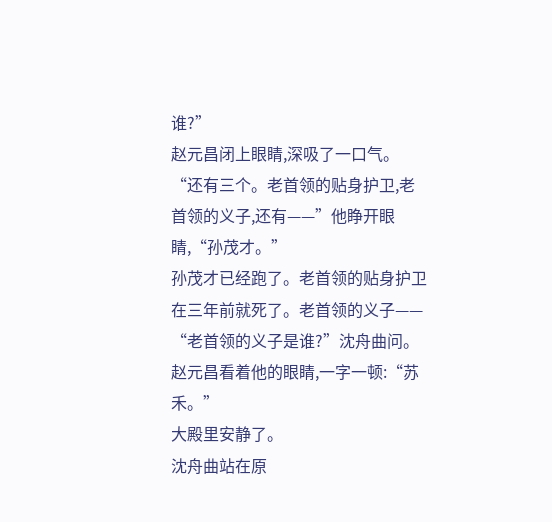谁?”
赵元昌闭上眼睛,深吸了一口气。
“还有三个。老首领的贴身护卫,老首领的义子,还有——”他睁开眼睛,“孙茂才。”
孙茂才已经跑了。老首领的贴身护卫在三年前就死了。老首领的义子——
“老首领的义子是谁?”沈舟曲问。
赵元昌看着他的眼睛,一字一顿:“苏禾。”
大殿里安静了。
沈舟曲站在原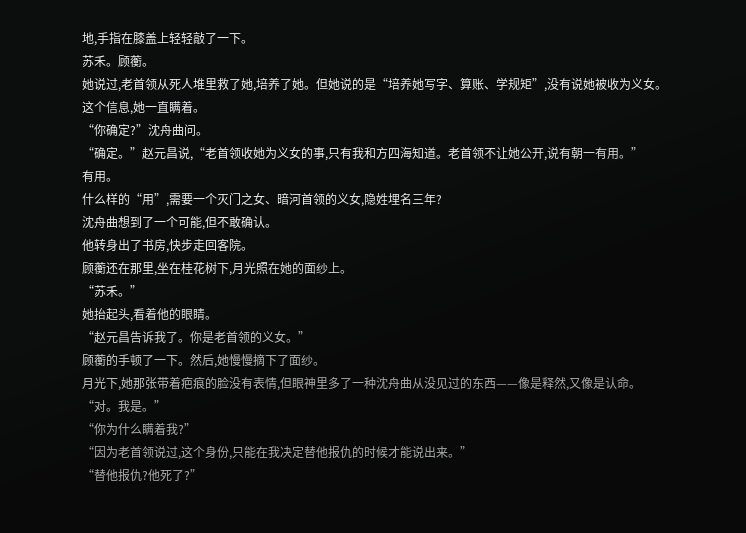地,手指在膝盖上轻轻敲了一下。
苏禾。顾蘅。
她说过,老首领从死人堆里救了她,培养了她。但她说的是“培养她写字、算账、学规矩”,没有说她被收为义女。
这个信息,她一直瞒着。
“你确定?”沈舟曲问。
“确定。”赵元昌说,“老首领收她为义女的事,只有我和方四海知道。老首领不让她公开,说有朝一有用。”
有用。
什么样的“用”,需要一个灭门之女、暗河首领的义女,隐姓埋名三年?
沈舟曲想到了一个可能,但不敢确认。
他转身出了书房,快步走回客院。
顾蘅还在那里,坐在桂花树下,月光照在她的面纱上。
“苏禾。”
她抬起头,看着他的眼睛。
“赵元昌告诉我了。你是老首领的义女。”
顾蘅的手顿了一下。然后,她慢慢摘下了面纱。
月光下,她那张带着疤痕的脸没有表情,但眼神里多了一种沈舟曲从没见过的东西——像是释然,又像是认命。
“对。我是。”
“你为什么瞒着我?”
“因为老首领说过,这个身份,只能在我决定替他报仇的时候才能说出来。”
“替他报仇?他死了?”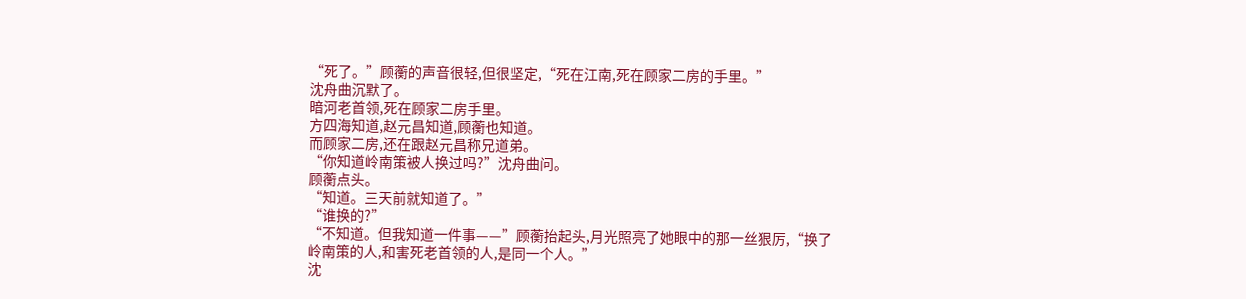“死了。”顾蘅的声音很轻,但很坚定,“死在江南,死在顾家二房的手里。”
沈舟曲沉默了。
暗河老首领,死在顾家二房手里。
方四海知道,赵元昌知道,顾蘅也知道。
而顾家二房,还在跟赵元昌称兄道弟。
“你知道岭南策被人换过吗?”沈舟曲问。
顾蘅点头。
“知道。三天前就知道了。”
“谁换的?”
“不知道。但我知道一件事——”顾蘅抬起头,月光照亮了她眼中的那一丝狠厉,“换了岭南策的人,和害死老首领的人,是同一个人。”
沈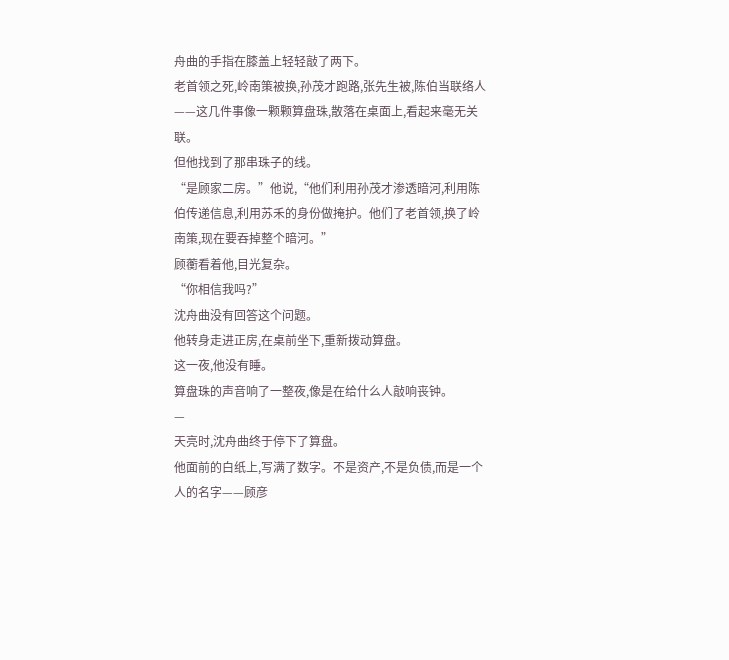舟曲的手指在膝盖上轻轻敲了两下。
老首领之死,岭南策被换,孙茂才跑路,张先生被,陈伯当联络人——这几件事像一颗颗算盘珠,散落在桌面上,看起来毫无关联。
但他找到了那串珠子的线。
“是顾家二房。”他说,“他们利用孙茂才渗透暗河,利用陈伯传递信息,利用苏禾的身份做掩护。他们了老首领,换了岭南策,现在要吞掉整个暗河。”
顾蘅看着他,目光复杂。
“你相信我吗?”
沈舟曲没有回答这个问题。
他转身走进正房,在桌前坐下,重新拨动算盘。
这一夜,他没有睡。
算盘珠的声音响了一整夜,像是在给什么人敲响丧钟。
—
天亮时,沈舟曲终于停下了算盘。
他面前的白纸上,写满了数字。不是资产,不是负债,而是一个人的名字——顾彦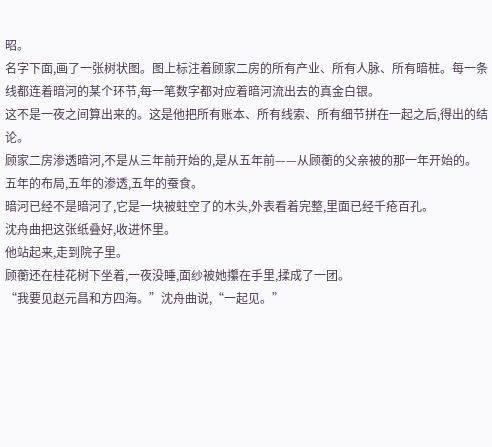昭。
名字下面,画了一张树状图。图上标注着顾家二房的所有产业、所有人脉、所有暗桩。每一条线都连着暗河的某个环节,每一笔数字都对应着暗河流出去的真金白银。
这不是一夜之间算出来的。这是他把所有账本、所有线索、所有细节拼在一起之后,得出的结论。
顾家二房渗透暗河,不是从三年前开始的,是从五年前——从顾蘅的父亲被的那一年开始的。
五年的布局,五年的渗透,五年的蚕食。
暗河已经不是暗河了,它是一块被蛀空了的木头,外表看着完整,里面已经千疮百孔。
沈舟曲把这张纸叠好,收进怀里。
他站起来,走到院子里。
顾蘅还在桂花树下坐着,一夜没睡,面纱被她攥在手里,揉成了一团。
“我要见赵元昌和方四海。”沈舟曲说,“一起见。”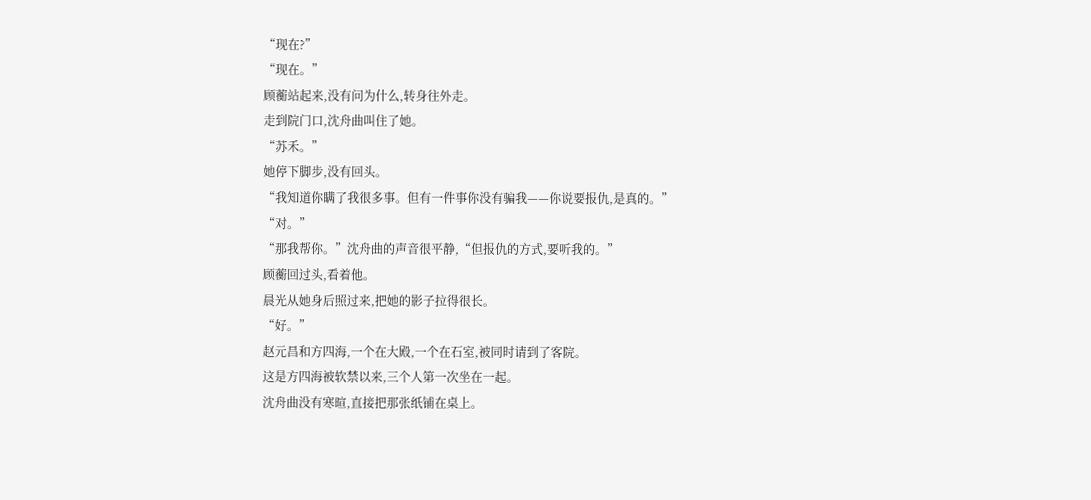“现在?”
“现在。”
顾蘅站起来,没有问为什么,转身往外走。
走到院门口,沈舟曲叫住了她。
“苏禾。”
她停下脚步,没有回头。
“我知道你瞒了我很多事。但有一件事你没有骗我——你说要报仇,是真的。”
“对。”
“那我帮你。”沈舟曲的声音很平静,“但报仇的方式,要听我的。”
顾蘅回过头,看着他。
晨光从她身后照过来,把她的影子拉得很长。
“好。”
赵元昌和方四海,一个在大殿,一个在石室,被同时请到了客院。
这是方四海被软禁以来,三个人第一次坐在一起。
沈舟曲没有寒暄,直接把那张纸铺在桌上。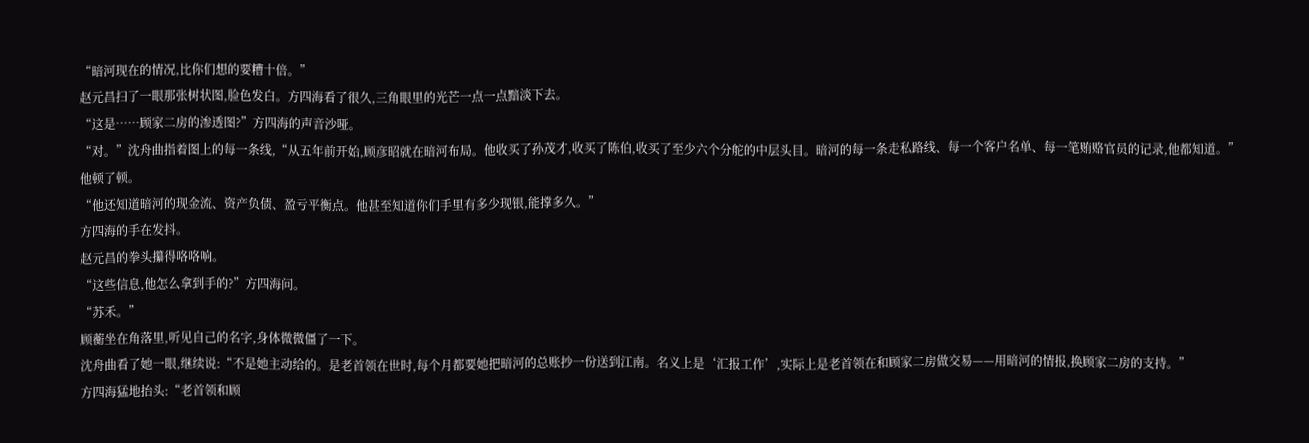“暗河现在的情况,比你们想的要糟十倍。”
赵元昌扫了一眼那张树状图,脸色发白。方四海看了很久,三角眼里的光芒一点一点黯淡下去。
“这是……顾家二房的渗透图?”方四海的声音沙哑。
“对。”沈舟曲指着图上的每一条线,“从五年前开始,顾彦昭就在暗河布局。他收买了孙茂才,收买了陈伯,收买了至少六个分舵的中层头目。暗河的每一条走私路线、每一个客户名单、每一笔贿赂官员的记录,他都知道。”
他顿了顿。
“他还知道暗河的现金流、资产负债、盈亏平衡点。他甚至知道你们手里有多少现银,能撑多久。”
方四海的手在发抖。
赵元昌的拳头攥得咯咯响。
“这些信息,他怎么拿到手的?”方四海问。
“苏禾。”
顾蘅坐在角落里,听见自己的名字,身体微微僵了一下。
沈舟曲看了她一眼,继续说:“不是她主动给的。是老首领在世时,每个月都要她把暗河的总账抄一份送到江南。名义上是‘汇报工作’,实际上是老首领在和顾家二房做交易——用暗河的情报,换顾家二房的支持。”
方四海猛地抬头:“老首领和顾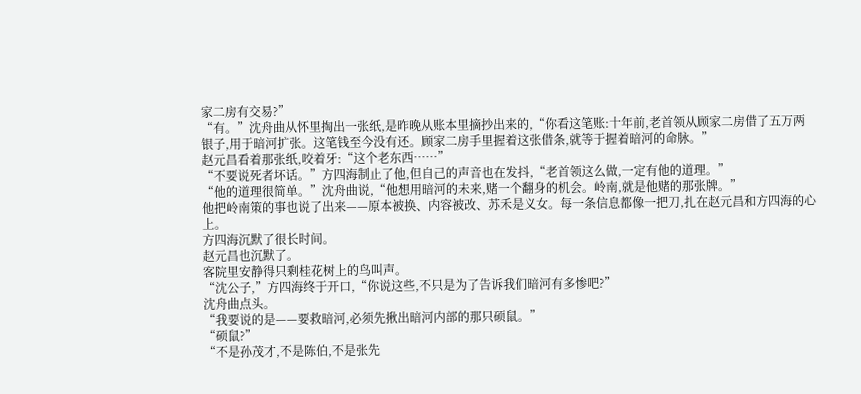家二房有交易?”
“有。”沈舟曲从怀里掏出一张纸,是昨晚从账本里摘抄出来的,“你看这笔账:十年前,老首领从顾家二房借了五万两银子,用于暗河扩张。这笔钱至今没有还。顾家二房手里握着这张借条,就等于握着暗河的命脉。”
赵元昌看着那张纸,咬着牙:“这个老东西……”
“不要说死者坏话。”方四海制止了他,但自己的声音也在发抖,“老首领这么做,一定有他的道理。”
“他的道理很简单。”沈舟曲说,“他想用暗河的未来,赌一个翻身的机会。岭南,就是他赌的那张牌。”
他把岭南策的事也说了出来——原本被换、内容被改、苏禾是义女。每一条信息都像一把刀,扎在赵元昌和方四海的心上。
方四海沉默了很长时间。
赵元昌也沉默了。
客院里安静得只剩桂花树上的鸟叫声。
“沈公子,”方四海终于开口,“你说这些,不只是为了告诉我们暗河有多惨吧?”
沈舟曲点头。
“我要说的是——要救暗河,必须先揪出暗河内部的那只硕鼠。”
“硕鼠?”
“不是孙茂才,不是陈伯,不是张先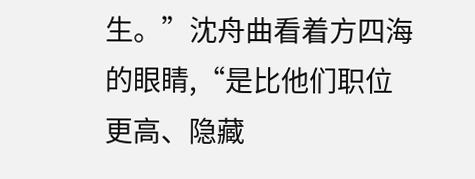生。”沈舟曲看着方四海的眼睛,“是比他们职位更高、隐藏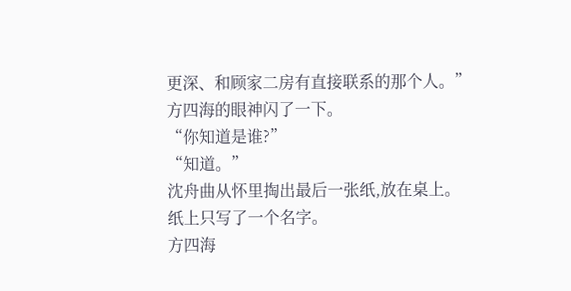更深、和顾家二房有直接联系的那个人。”
方四海的眼神闪了一下。
“你知道是谁?”
“知道。”
沈舟曲从怀里掏出最后一张纸,放在桌上。
纸上只写了一个名字。
方四海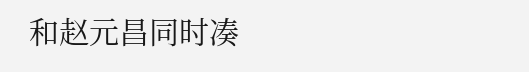和赵元昌同时凑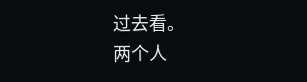过去看。
两个人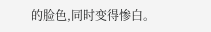的脸色,同时变得惨白。